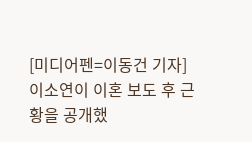[미디어펜=이동건 기자] 이소연이 이혼 보도 후 근황을 공개했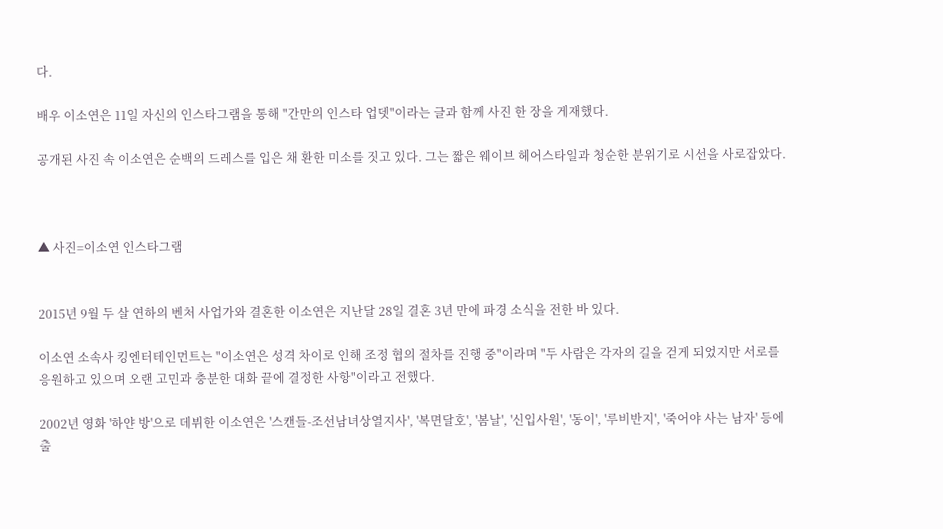다.

배우 이소연은 11일 자신의 인스타그램을 통해 "간만의 인스타 업뎃"이라는 글과 함께 사진 한 장을 게재했다.

공개된 사진 속 이소연은 순백의 드레스를 입은 채 환한 미소를 짓고 있다. 그는 짧은 웨이브 헤어스타일과 청순한 분위기로 시선을 사로잡았다.



▲ 사진=이소연 인스타그램


2015년 9월 두 살 연하의 벤처 사업가와 결혼한 이소연은 지난달 28일 결혼 3년 만에 파경 소식을 전한 바 있다.

이소연 소속사 킹엔터테인먼트는 "이소연은 성격 차이로 인해 조정 협의 절차를 진행 중"이라며 "두 사람은 각자의 길을 걷게 되었지만 서로를 응원하고 있으며 오랜 고민과 충분한 대화 끝에 결정한 사항"이라고 전했다.

2002년 영화 '하얀 방'으로 데뷔한 이소연은 '스캔들-조선남녀상열지사', '복면달호', '봄날', '신입사원', '동이', '루비반지', '죽어야 사는 남자' 등에 출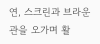연, 스크린과 브라운관을 오가며 활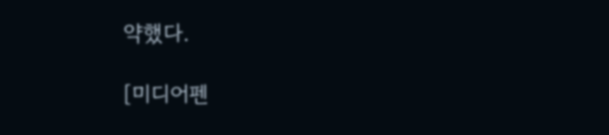약했다.

[미디어펜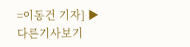=이동건 기자] ▶다른기사보기